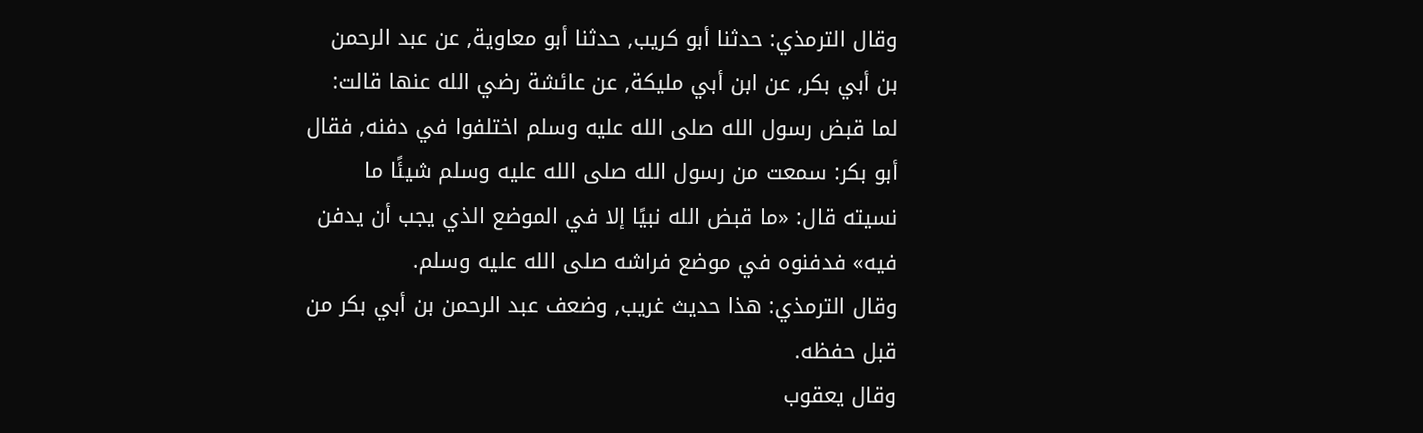وقال الترمذي: حدثنا أبو كريب, حدثنا أبو معاوية, عن عبد الرحمن بن أبي بكر, عن ابن أبي مليكة, عن عائشة رضي الله عنها قالت: لما قبض رسول الله صلى الله عليه وسلم اختلفوا في دفنه, فقال أبو بكر: سمعت من رسول الله صلى الله عليه وسلم شيئًا ما نسيته قال: «ما قبض الله نبيًا إلا في الموضع الذي يجب أن يدفن فيه» فدفنوه في موضع فراشه صلى الله عليه وسلم.
وقال الترمذي: هذا حديث غريب, وضعف عبد الرحمن بن أبي بكر من قبل حفظه.
وقال يعقوب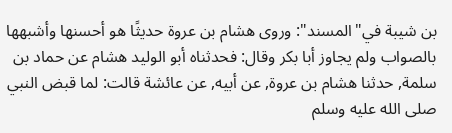بن شيبة في"المسند": وروى هشام بن عروة حديثًا هو أحسنها وأشبهها بالصواب ولم يجاوز أبا بكر وقال: فحدثناه أبو الوليد هشام عن حماد بن سلمة, حدثنا هشام بن عروة, عن أبيه, عن عائشة قالت: لما قبض النبي صلى الله عليه وسلم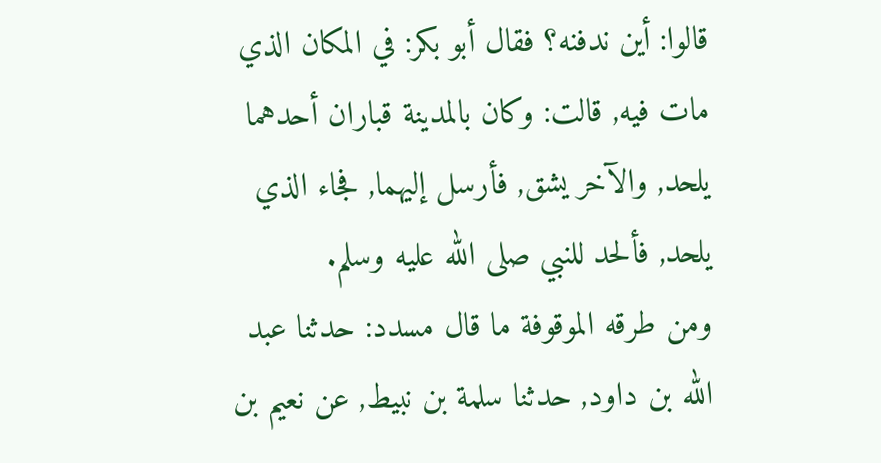قالوا: أين ندفنه؟ فقال أبو بكر: في المكان الذي مات فيه, قالت: وكان بالمدينة قباران أحدهما يلحد, والآخر يشق, فأرسل إليهما, فجاء الذي يلحد, فألحد للنبي صلى الله عليه وسلم.
ومن طرقه الموقوفة ما قال مسدد: حدثنا عبد الله بن داود, حدثنا سلمة بن نبيط, عن نعيم بن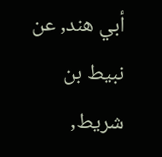أبي هند, عن نبيط بن شريط,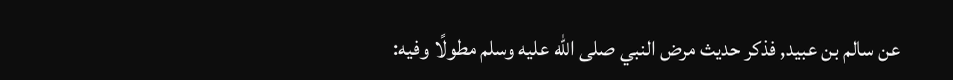عن سالم بن عبيد, فذكر حديث مرض النبي صلى الله عليه وسلم مطولًا وفيه: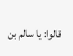قالوا: يا سالم بن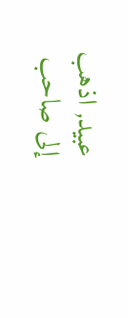عبيد, اذهب إلى صاحب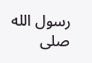رسول الله صلى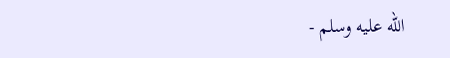الله عليه وسلم -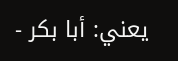يعني: أبا بكر -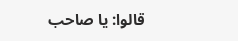قالوا: يا صاحب